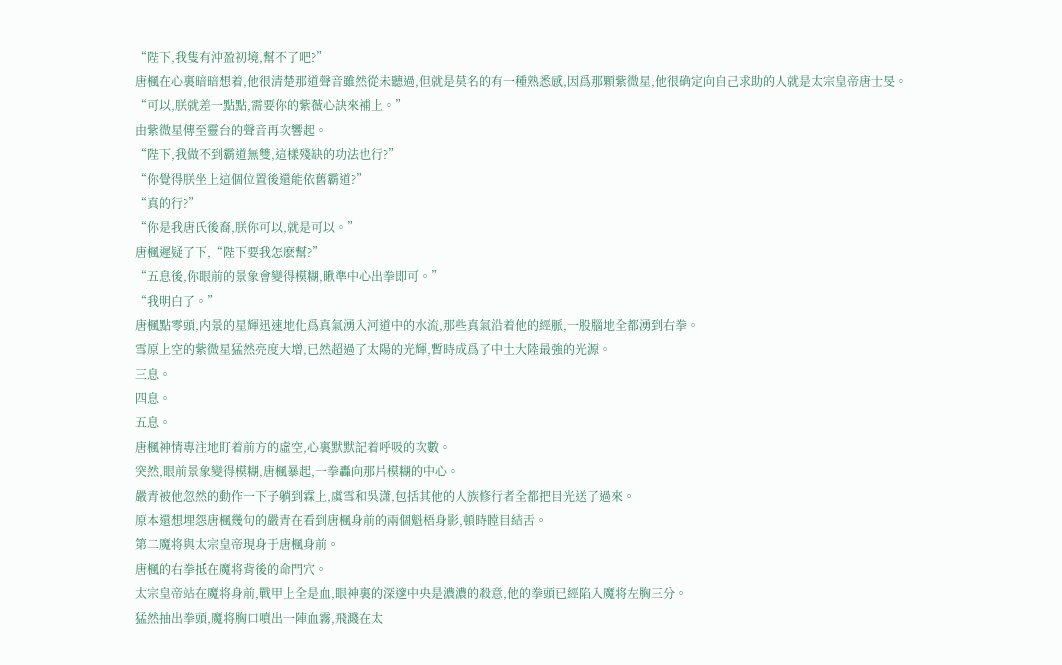“陛下,我隻有沖盈初境,幫不了吧?”
唐楓在心裏暗暗想着,他很清楚那道聲音雖然從未聽過,但就是莫名的有一種熟悉感,因爲那顆紫微星,他很确定向自己求助的人就是太宗皇帝唐士旻。
“可以,朕就差一點點,需要你的紫薇心訣來補上。”
由紫微星傳至靈台的聲音再次響起。
“陛下,我做不到霸道無雙,這樣殘缺的功法也行?”
“你覺得朕坐上這個位置後還能依舊霸道?”
“真的行?”
“你是我唐氏後裔,朕你可以,就是可以。”
唐楓遲疑了下,“陛下要我怎麽幫?”
“五息後,你眼前的景象會變得模糊,瞅準中心出拳即可。”
“我明白了。”
唐楓點零頭,内景的星輝迅速地化爲真氣湧入河道中的水流,那些真氣沿着他的經脈,一股腦地全都湧到右拳。
雪原上空的紫微星猛然亮度大增,已然超過了太陽的光輝,暫時成爲了中土大陸最強的光源。
三息。
四息。
五息。
唐楓神情專注地盯着前方的虛空,心裏默默記着呼吸的次數。
突然,眼前景象變得模糊,唐楓暴起,一拳轟向那片模糊的中心。
嚴青被他忽然的動作一下子躺到霖上,虞雪和吳潇,包括其他的人族修行者全都把目光送了過來。
原本還想埋怨唐楓幾句的嚴青在看到唐楓身前的兩個魁梧身影,頓時瞠目結舌。
第二魔将與太宗皇帝現身于唐楓身前。
唐楓的右拳抵在魔将背後的命門穴。
太宗皇帝站在魔将身前,戰甲上全是血,眼神裏的深邃中央是濃濃的殺意,他的拳頭已經陷入魔将左胸三分。
猛然抽出拳頭,魔将胸口噴出一陣血霧,飛濺在太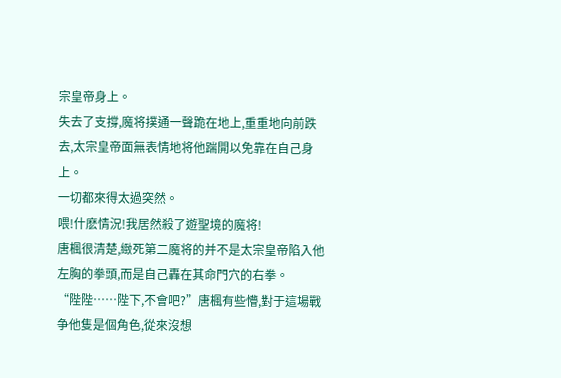宗皇帝身上。
失去了支撐,魔将撲通一聲跪在地上,重重地向前跌去,太宗皇帝面無表情地将他踹開以免靠在自己身上。
一切都來得太過突然。
喂!什麽情況!我居然殺了遊聖境的魔将!
唐楓很清楚,緻死第二魔将的并不是太宗皇帝陷入他左胸的拳頭,而是自己轟在其命門穴的右拳。
“陛陛……陛下,不會吧?”唐楓有些懵,對于這場戰争他隻是個角色,從來沒想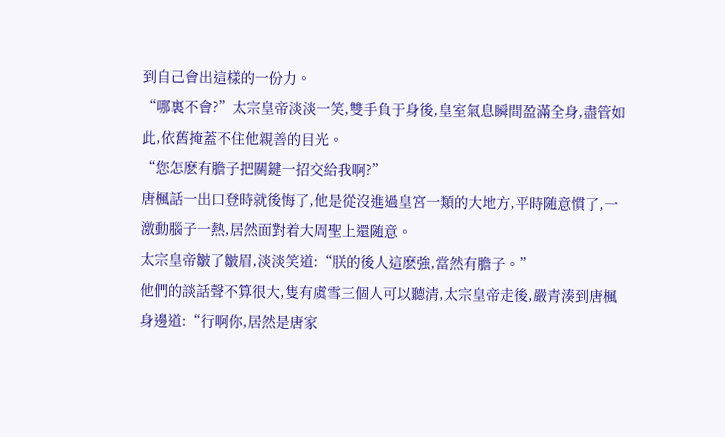到自己會出這樣的一份力。
“哪裏不會?”太宗皇帝淡淡一笑,雙手負于身後,皇室氣息瞬間盈滿全身,盡管如此,依舊掩蓋不住他親善的目光。
“您怎麽有膽子把關鍵一招交給我啊?”
唐楓話一出口登時就後悔了,他是從沒進過皇宮一類的大地方,平時随意慣了,一激動腦子一熱,居然面對着大周聖上還随意。
太宗皇帝皺了皺眉,淡淡笑道:“朕的後人這麽強,當然有膽子。”
他們的談話聲不算很大,隻有虞雪三個人可以聽清,太宗皇帝走後,嚴青湊到唐楓身邊道:“行啊你,居然是唐家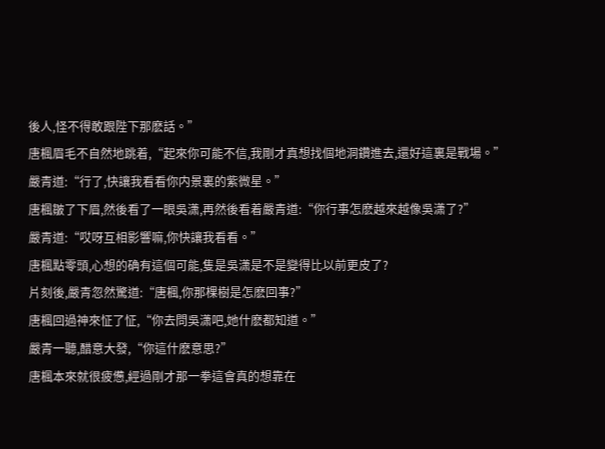後人,怪不得敢跟陛下那麽話。”
唐楓眉毛不自然地跳着,“起來你可能不信,我剛才真想找個地洞鑽進去,還好這裏是戰場。”
嚴青道:“行了,快讓我看看你内景裏的紫微星。”
唐楓皺了下眉,然後看了一眼吳潇,再然後看着嚴青道:“你行事怎麽越來越像吳潇了?”
嚴青道:“哎呀互相影響嘛,你快讓我看看。”
唐楓點零頭,心想的确有這個可能,隻是吳潇是不是變得比以前更皮了?
片刻後,嚴青忽然驚道:“唐楓,你那棵樹是怎麽回事?”
唐楓回過神來怔了怔,“你去問吳潇吧,她什麽都知道。”
嚴青一聽,醋意大發,“你這什麽意思?”
唐楓本來就很疲憊,經過剛才那一拳這會真的想靠在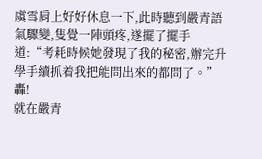虞雪肩上好好休息一下,此時聽到嚴青語氣驟變,隻覺一陣頭疼,遂擺了擺手道:“考耗時候她發現了我的秘密,辦完升學手續抓着我把能問出來的都問了。”
轟!
就在嚴青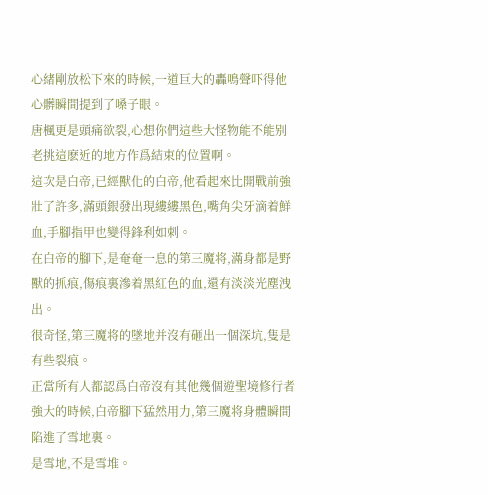心緒剛放松下來的時候,一道巨大的轟鳴聲吓得他心髒瞬間提到了嗓子眼。
唐楓更是頭痛欲裂,心想你們這些大怪物能不能别老挑這麽近的地方作爲結束的位置啊。
這次是白帝,已經獸化的白帝,他看起來比開戰前強壯了許多,滿頭銀發出現縷縷黑色,嘴角尖牙滴着鮮血,手腳指甲也變得鋒利如刺。
在白帝的腳下,是奄奄一息的第三魔将,滿身都是野獸的抓痕,傷痕裏滲着黑紅色的血,還有淡淡光塵洩出。
很奇怪,第三魔将的墜地并沒有砸出一個深坑,隻是有些裂痕。
正當所有人都認爲白帝沒有其他幾個遊聖境修行者強大的時候,白帝腳下猛然用力,第三魔将身體瞬間陷進了雪地裏。
是雪地,不是雪堆。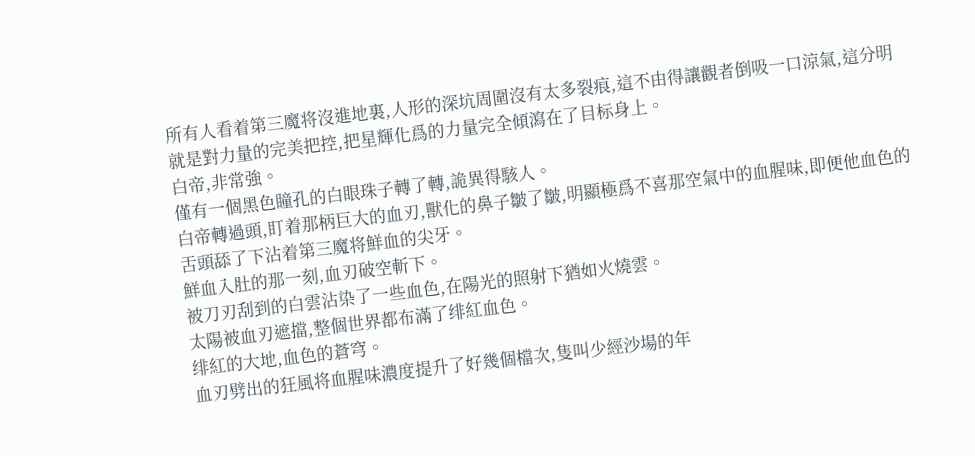所有人看着第三魔将沒進地裏,人形的深坑周圍沒有太多裂痕,這不由得讓觀者倒吸一口涼氣,這分明就是對力量的完美把控,把星輝化爲的力量完全傾瀉在了目标身上。
白帝,非常強。
僅有一個黑色瞳孔的白眼珠子轉了轉,詭異得駭人。
白帝轉過頭,盯着那柄巨大的血刃,獸化的鼻子皺了皺,明顯極爲不喜那空氣中的血腥味,即便他血色的舌頭舔了下沾着第三魔将鮮血的尖牙。
鮮血入肚的那一刻,血刃破空斬下。
被刀刃刮到的白雲沾染了一些血色,在陽光的照射下猶如火燒雲。
太陽被血刃遮擋,整個世界都布滿了绯紅血色。
绯紅的大地,血色的蒼穹。
血刃劈出的狂風将血腥味濃度提升了好幾個檔次,隻叫少經沙場的年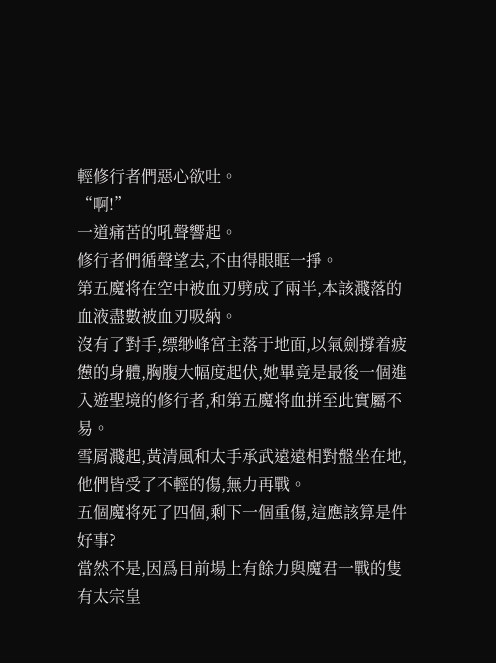輕修行者們惡心欲吐。
“啊!”
一道痛苦的吼聲響起。
修行者們循聲望去,不由得眼眶一掙。
第五魔将在空中被血刃劈成了兩半,本該濺落的血液盡數被血刃吸納。
沒有了對手,缥缈峰宮主落于地面,以氣劍撐着疲憊的身體,胸腹大幅度起伏,她畢竟是最後一個進入遊聖境的修行者,和第五魔将血拼至此實屬不易。
雪屑濺起,黃清風和太手承武遠遠相對盤坐在地,他們皆受了不輕的傷,無力再戰。
五個魔将死了四個,剩下一個重傷,這應該算是件好事?
當然不是,因爲目前場上有餘力與魔君一戰的隻有太宗皇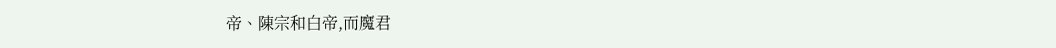帝、陳宗和白帝,而魔君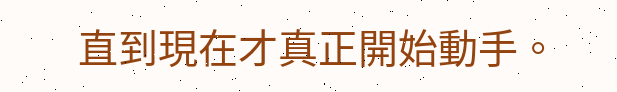直到現在才真正開始動手。